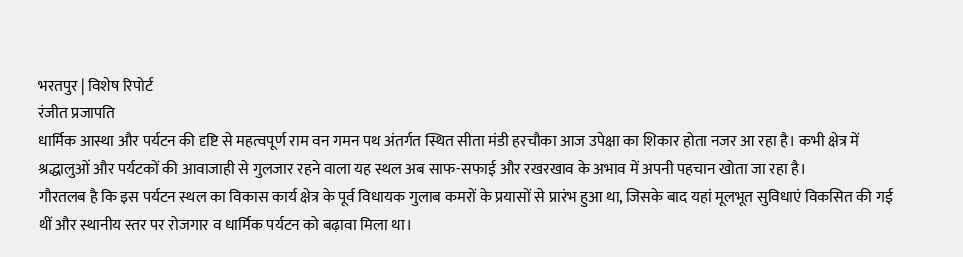भरतपुर | विशेष रिपोर्ट
रंजीत प्रजापति
धार्मिक आस्था और पर्यटन की दृष्टि से महत्वपूर्ण राम वन गमन पथ अंतर्गत स्थित सीता मंडी हरचौका आज उपेक्षा का शिकार होता नजर आ रहा है। कभी क्षेत्र में श्रद्धालुओं और पर्यटकों की आवाजाही से गुलजार रहने वाला यह स्थल अब साफ-सफाई और रखरखाव के अभाव में अपनी पहचान खोता जा रहा है।
गौरतलब है कि इस पर्यटन स्थल का विकास कार्य क्षेत्र के पूर्व विधायक गुलाब कमरों के प्रयासों से प्रारंभ हुआ था, जिसके बाद यहां मूलभूत सुविधाएं विकसित की गई थीं और स्थानीय स्तर पर रोजगार व धार्मिक पर्यटन को बढ़ावा मिला था।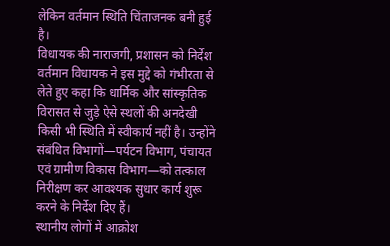लेकिन वर्तमान स्थिति चिंताजनक बनी हुई है।
विधायक की नाराजगी, प्रशासन को निर्देश
वर्तमान विधायक ने इस मुद्दे को गंभीरता से लेते हुए कहा कि धार्मिक और सांस्कृतिक विरासत से जुड़े ऐसे स्थलों की अनदेखी किसी भी स्थिति में स्वीकार्य नहीं है। उन्होंने संबंधित विभागों—पर्यटन विभाग, पंचायत एवं ग्रामीण विकास विभाग—को तत्काल निरीक्षण कर आवश्यक सुधार कार्य शुरू करने के निर्देश दिए हैं।
स्थानीय लोगों में आक्रोश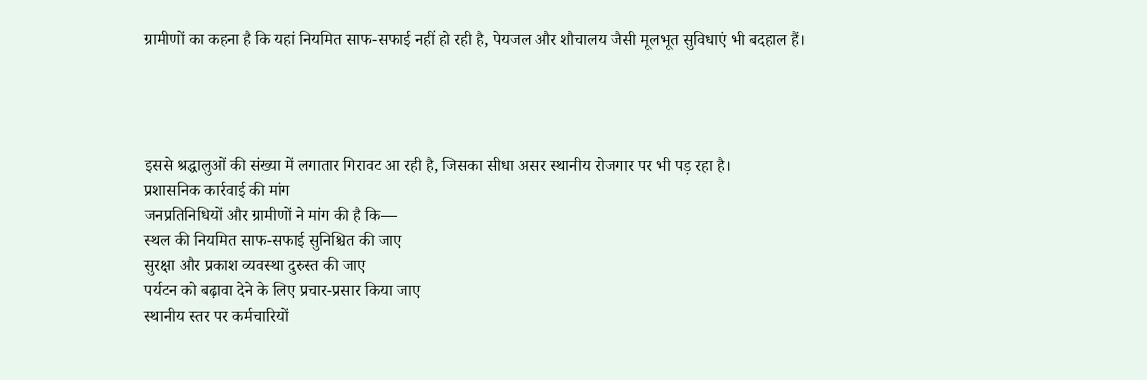ग्रामीणों का कहना है कि यहां नियमित साफ-सफाई नहीं हो रही है, पेयजल और शौचालय जैसी मूलभूत सुविधाएं भी बदहाल हैं।




इससे श्रद्धालुओं की संख्या में लगातार गिरावट आ रही है, जिसका सीधा असर स्थानीय रोजगार पर भी पड़ रहा है।
प्रशासनिक कार्रवाई की मांग
जनप्रतिनिधियों और ग्रामीणों ने मांग की है कि—
स्थल की नियमित साफ-सफाई सुनिश्चित की जाए
सुरक्षा और प्रकाश व्यवस्था दुरुस्त की जाए
पर्यटन को बढ़ावा देने के लिए प्रचार-प्रसार किया जाए
स्थानीय स्तर पर कर्मचारियों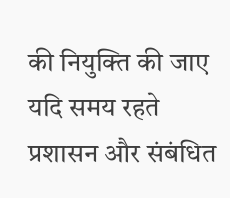की नियुक्ति की जाए
यदि समय रहते प्रशासन और संबंधित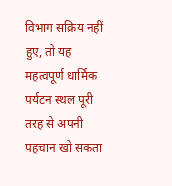विभाग सक्रिय नहीं हुए, तो यह महत्वपूर्ण धार्मिक पर्यटन स्थल पूरी तरह से अपनी पहचान खो सकता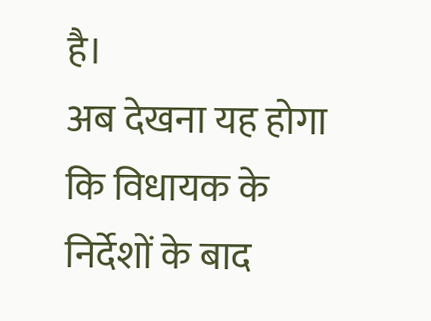है।
अब देखना यह होगा कि विधायक के निर्देशों के बाद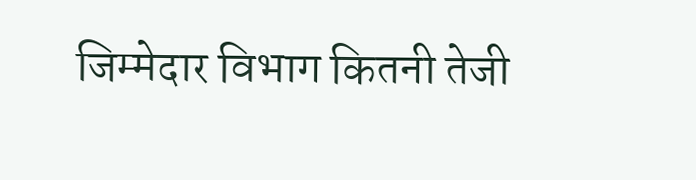जिम्मेदार विभाग कितनी तेजी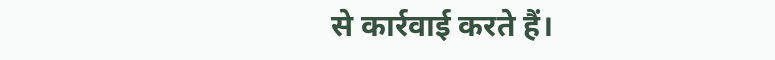से कार्रवाई करते हैं।